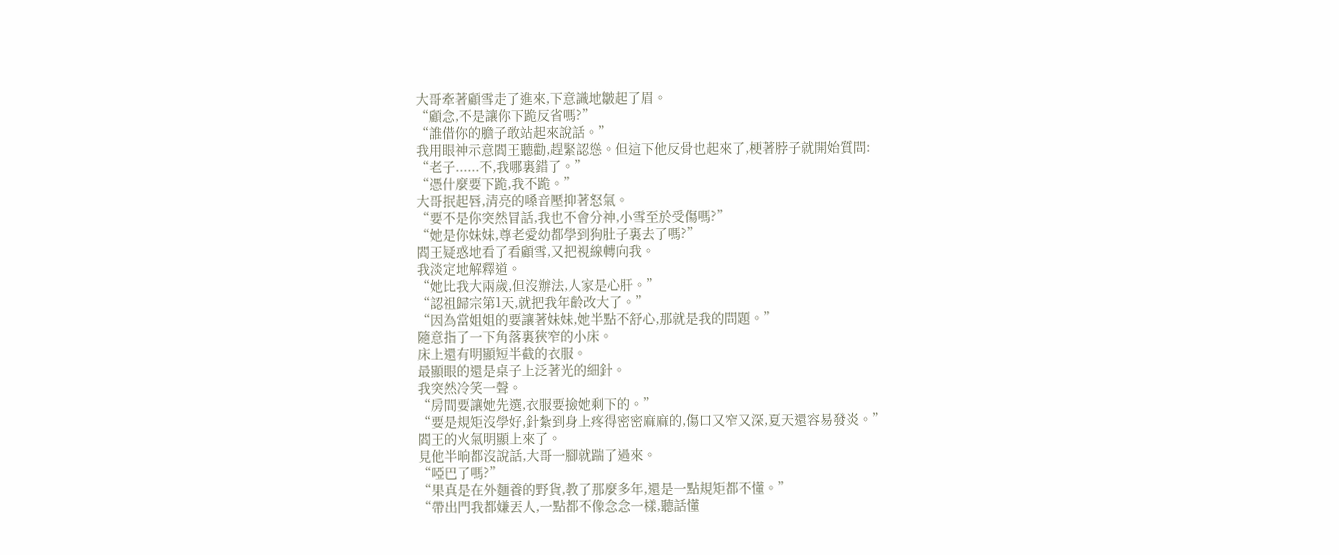大哥牽著顧雪走了進來,下意識地皺起了眉。
“顧念,不是讓你下跪反省嗎?”
“誰借你的膽子敢站起來說話。”
我用眼神示意閻王聽勸,趕緊認慫。但這下他反骨也起來了,梗著脖子就開始質問:
“老子......不,我哪裏錯了。”
“憑什麼要下跪,我不跪。”
大哥抿起唇,清亮的嗓音壓抑著怒氣。
“要不是你突然冒話,我也不會分神,小雪至於受傷嗎?”
“她是你妹妹,尊老愛幼都學到狗肚子裏去了嗎?”
閻王疑惑地看了看顧雪,又把視線轉向我。
我淡定地解釋道。
“她比我大兩歲,但沒辦法,人家是心肝。”
“認祖歸宗第1天,就把我年齡改大了。”
“因為當姐姐的要讓著妹妹,她半點不舒心,那就是我的問題。”
隨意指了一下角落裏狹窄的小床。
床上還有明顯短半截的衣服。
最顯眼的還是桌子上泛著光的細針。
我突然冷笑一聲。
“房間要讓她先選,衣服要撿她剩下的。”
“要是規矩沒學好,針紮到身上疼得密密麻麻的,傷口又窄又深,夏天還容易發炎。”
閻王的火氣明顯上來了。
見他半晌都沒說話,大哥一腳就踹了過來。
“啞巴了嗎?”
“果真是在外麵養的野貨,教了那麼多年,還是一點規矩都不懂。”
“帶出門我都嫌丟人,一點都不像念念一樣,聽話懂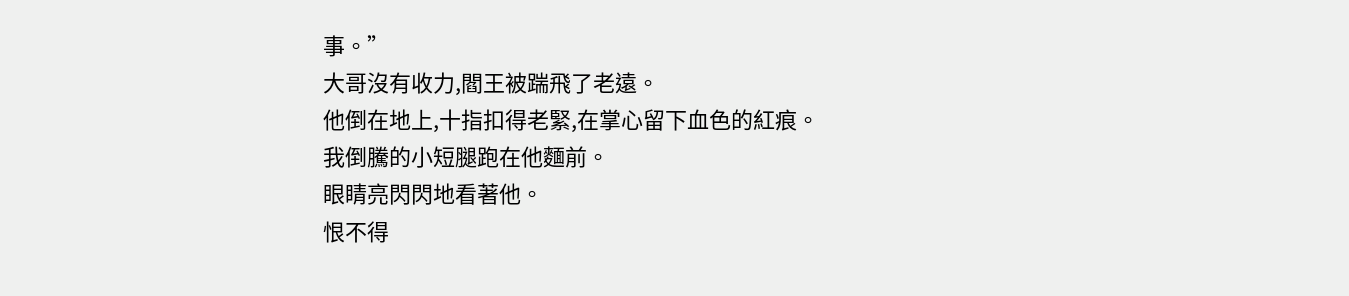事。”
大哥沒有收力,閻王被踹飛了老遠。
他倒在地上,十指扣得老緊,在掌心留下血色的紅痕。
我倒騰的小短腿跑在他麵前。
眼睛亮閃閃地看著他。
恨不得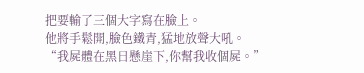把要輸了三個大字寫在臉上。
他將手鬆開,臉色鐵青,猛地放聲大吼。
“我屍體在黑日懸崖下,你幫我收個屍。”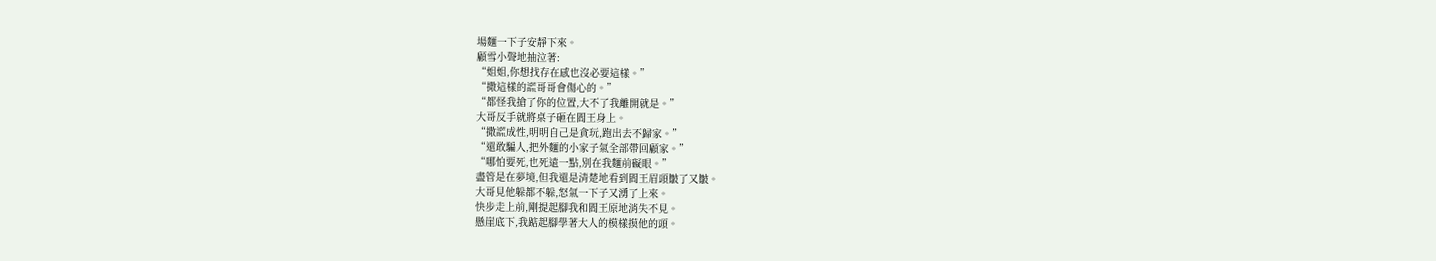場麵一下子安靜下來。
顧雪小聲地抽泣著:
“姐姐,你想找存在感也沒必要這樣。”
“撒這樣的謊哥哥會傷心的。”
“都怪我搶了你的位置,大不了我離開就是。”
大哥反手就將桌子砸在閻王身上。
“撒謊成性,明明自己是貪玩,跑出去不歸家。”
“還敢騙人,把外麵的小家子氣全部帶回顧家。”
“哪怕要死,也死遠一點,別在我麵前礙眼。”
盡管是在夢境,但我還是清楚地看到閻王眉頭皺了又皺。
大哥見他躲都不躲,怒氣一下子又湧了上來。
快步走上前,剛提起腳我和閻王原地消失不見。
懸崖底下,我踮起腳學著大人的模樣摸他的頭。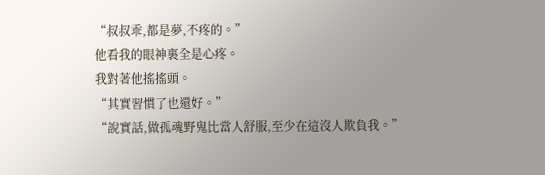“叔叔乖,都是夢,不疼的。”
他看我的眼神裏全是心疼。
我對著他搖搖頭。
“其實習慣了也還好。”
“說實話,做孤魂野鬼比當人舒服,至少在這沒人欺負我。”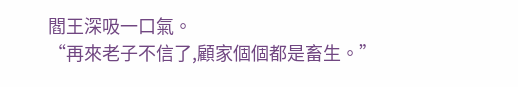閻王深吸一口氣。
“再來老子不信了,顧家個個都是畜生。”